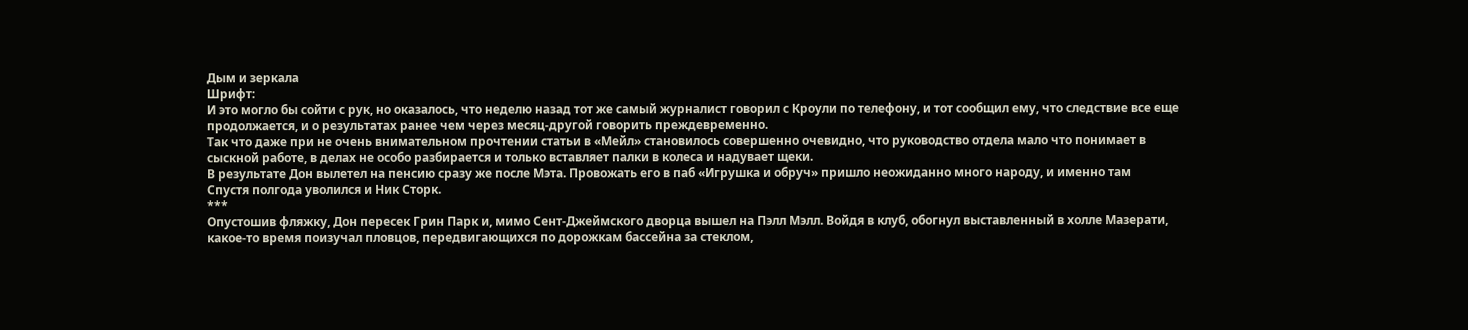Дым и зеркала
Шрифт:
И это могло бы сойти с рук, но оказалось, что неделю назад тот же самый журналист говорил с Кроули по телефону, и тот сообщил ему, что следствие все еще продолжается, и о результатах ранее чем через месяц-другой говорить преждевременно.
Так что даже при не очень внимательном прочтении статьи в «Мейл» становилось совершенно очевидно, что руководство отдела мало что понимает в сыскной работе, в делах не особо разбирается и только вставляет палки в колеса и надувает щеки.
В результате Дон вылетел на пенсию сразу же после Мэта. Провожать его в паб «Игрушка и обруч» пришло неожиданно много народу, и именно там
Спустя полгода уволился и Ник Сторк.
***
Опустошив фляжку, Дон пересек Грин Парк и, мимо Сент-Джеймского дворца вышел на Пэлл Мэлл. Войдя в клуб, обогнул выставленный в холле Мазерати, какое-то время поизучал пловцов, передвигающихся по дорожкам бассейна за стеклом,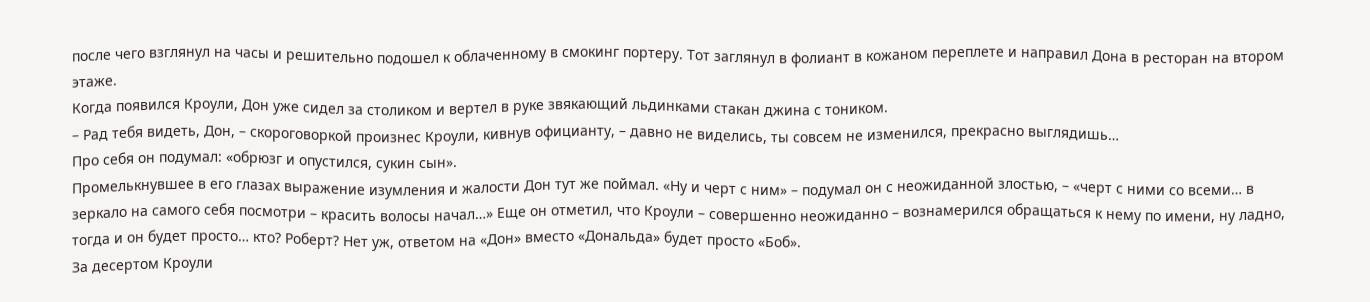после чего взглянул на часы и решительно подошел к облаченному в смокинг портеру. Тот заглянул в фолиант в кожаном переплете и направил Дона в ресторан на втором этаже.
Когда появился Кроули, Дон уже сидел за столиком и вертел в руке звякающий льдинками стакан джина с тоником.
– Рад тебя видеть, Дон, – скороговоркой произнес Кроули, кивнув официанту, – давно не виделись, ты совсем не изменился, прекрасно выглядишь…
Про себя он подумал: «обрюзг и опустился, сукин сын».
Промелькнувшее в его глазах выражение изумления и жалости Дон тут же поймал. «Ну и черт с ним» – подумал он с неожиданной злостью, – «черт с ними со всеми… в зеркало на самого себя посмотри – красить волосы начал…» Еще он отметил, что Кроули – совершенно неожиданно – вознамерился обращаться к нему по имени, ну ладно, тогда и он будет просто… кто? Роберт? Нет уж, ответом на «Дон» вместо «Дональда» будет просто «Боб».
За десертом Кроули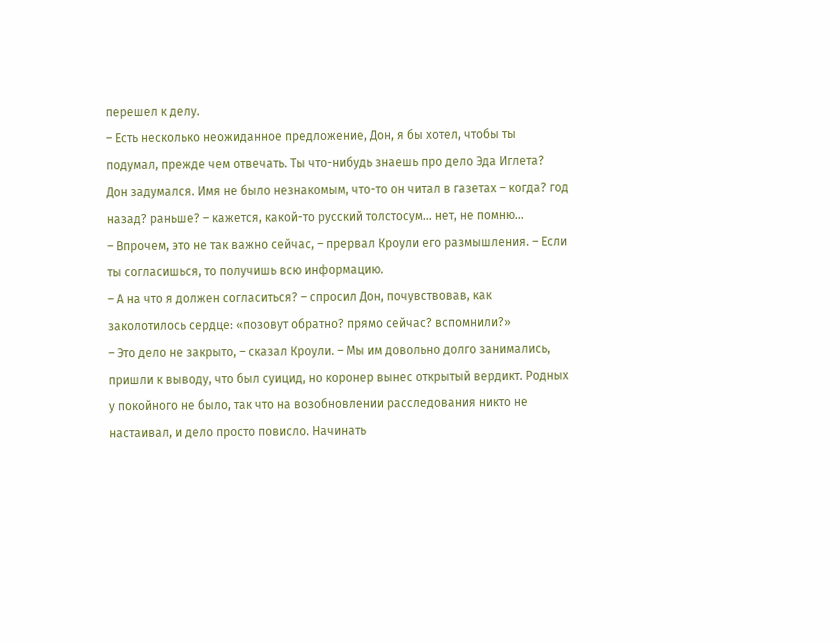перешел к делу.
– Есть несколько неожиданное предложение, Дон, я бы хотел, чтобы ты подумал, прежде чем отвечать. Ты что-нибудь знаешь про дело Эда Иглета?
Дон задумался. Имя не было незнакомым, что-то он читал в газетах – когда? год назад? раньше? – кажется, какой-то русский толстосум… нет, не помню…
– Впрочем, это не так важно сейчас, – прервал Кроули его размышления. – Если ты согласишься, то получишь всю информацию.
– А на что я должен согласиться? – спросил Дон, почувствовав, как заколотилось сердце: «позовут обратно? прямо сейчас? вспомнили?»
– Это дело не закрыто, – сказал Кроули. – Мы им довольно долго занимались, пришли к выводу, что был суицид, но коронер вынес открытый вердикт. Родных у покойного не было, так что на возобновлении расследования никто не настаивал, и дело просто повисло. Начинать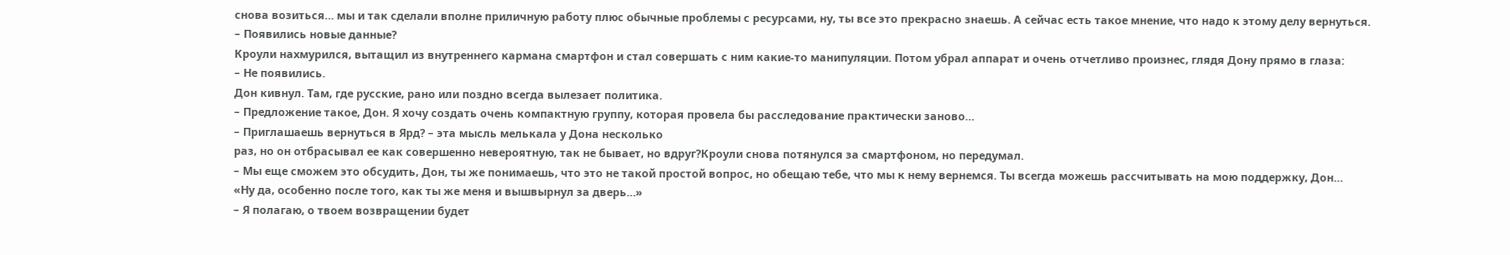снова возиться… мы и так сделали вполне приличную работу плюс обычные проблемы с ресурсами, ну, ты все это прекрасно знаешь. А сейчас есть такое мнение, что надо к этому делу вернуться.
– Появились новые данные?
Кроули нахмурился, вытащил из внутреннего кармана смартфон и стал совершать с ним какие-то манипуляции. Потом убрал аппарат и очень отчетливо произнес, глядя Дону прямо в глаза:
– Не появились.
Дон кивнул. Там, где русские, рано или поздно всегда вылезает политика.
– Предложение такое, Дон. Я хочу создать очень компактную группу, которая провела бы расследование практически заново…
– Приглашаешь вернуться в Ярд? – эта мысль мелькала у Дона несколько
раз, но он отбрасывал ее как совершенно невероятную, так не бывает, но вдруг?Кроули снова потянулся за смартфоном, но передумал.
– Мы еще сможем это обсудить, Дон, ты же понимаешь, что это не такой простой вопрос, но обещаю тебе, что мы к нему вернемся. Ты всегда можешь рассчитывать на мою поддержку, Дон…
«Ну да, особенно после того, как ты же меня и вышвырнул за дверь…»
– Я полагаю, о твоем возвращении будет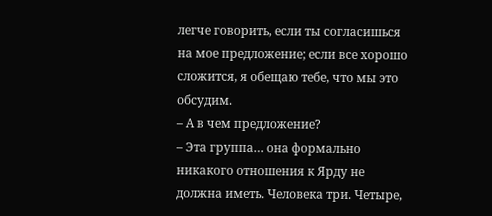легче говорить, если ты согласишься на мое предложение; если все хорошо сложится, я обещаю тебе, что мы это обсудим.
– А в чем предложение?
– Эта группа… она формально никакого отношения к Ярду не должна иметь. Человека три. Четыре,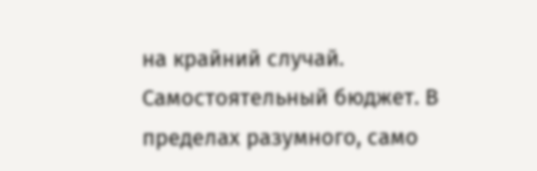на крайний случай. Самостоятельный бюджет. В пределах разумного, само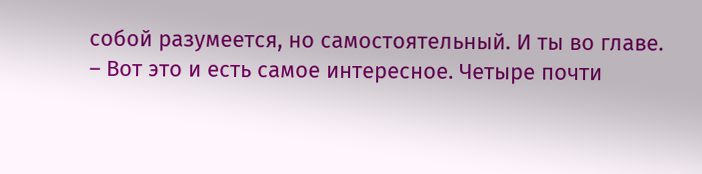собой разумеется, но самостоятельный. И ты во главе.
– Вот это и есть самое интересное. Четыре почти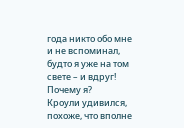года никто обо мне и не вспоминал, будто я уже на том свете – и вдруг! Почему я?
Кроули удивился, похоже, что вполне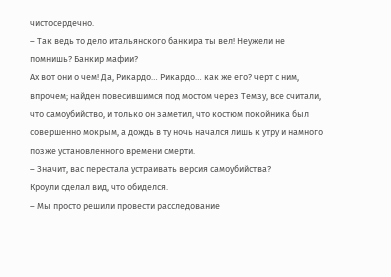чистосердечно.
– Так ведь то дело итальянского банкира ты вел! Неужели не помнишь? Банкир мафии?
Ах вот они о чем! Да, Рикардо… Рикардо… как же его? черт с ним, впрочем; найден повесившимся под мостом через Темзу, все считали, что самоубийство, и только он заметил, что костюм покойника был совершенно мокрым, а дождь в ту ночь начался лишь к утру и намного позже установленного времени смерти.
– Значит, вас перестала устраивать версия самоубийства?
Кроули сделал вид, что обиделся.
– Мы просто решили провести расследование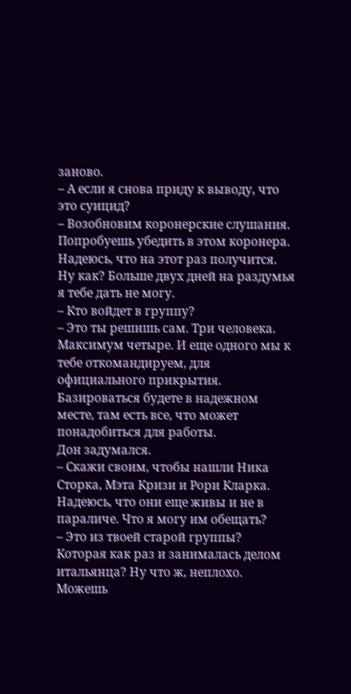заново.
– А если я снова приду к выводу, что это суицид?
– Возобновим коронерские слушания. Попробуешь убедить в этом коронера. Надеюсь, что на этот раз получится. Ну как? Больше двух дней на раздумья я тебе дать не могу.
– Кто войдет в группу?
– Это ты решишь сам. Три человека. Максимум четыре. И еще одного мы к тебе откомандируем, для официального прикрытия. Базироваться будете в надежном месте, там есть все, что может понадобиться для работы.
Дон задумался.
– Скажи своим, чтобы нашли Ника Сторка, Мэта Кризи и Рори Кларка. Надеюсь, что они еще живы и не в параличе. Что я могу им обещать?
– Это из твоей старой группы? Которая как раз и занималась делом итальянца? Ну что ж, неплохо. Можешь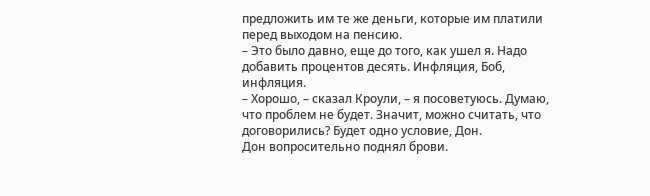предложить им те же деньги, которые им платили перед выходом на пенсию.
– Это было давно, еще до того, как ушел я. Надо добавить процентов десять. Инфляция, Боб, инфляция.
– Хорошо, – сказал Кроули, – я посоветуюсь. Думаю, что проблем не будет. Значит, можно считать, что договорились? Будет одно условие, Дон.
Дон вопросительно поднял брови.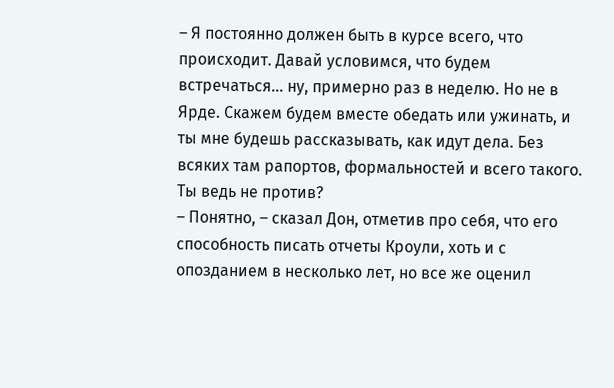– Я постоянно должен быть в курсе всего, что происходит. Давай условимся, что будем встречаться… ну, примерно раз в неделю. Но не в Ярде. Скажем будем вместе обедать или ужинать, и ты мне будешь рассказывать, как идут дела. Без всяких там рапортов, формальностей и всего такого. Ты ведь не против?
– Понятно, – сказал Дон, отметив про себя, что его способность писать отчеты Кроули, хоть и с опозданием в несколько лет, но все же оценил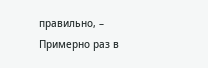правильно, – Примерно раз в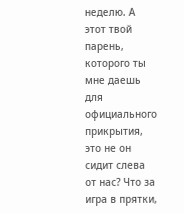неделю. А этот твой парень, которого ты мне даешь для официального прикрытия, это не он сидит слева от нас? Что за игра в прятки,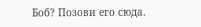Боб? Позови его сюда.